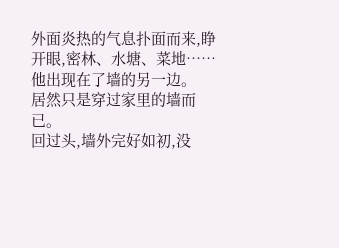外面炎热的气息扑面而来,睁开眼,密林、水塘、菜地……
他出现在了墙的另一边。
居然只是穿过家里的墙而已。
回过头,墙外完好如初,没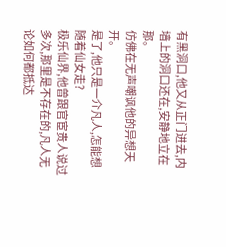有黑洞口,他又从正门进去,内墙上的洞口还在,安静地立在那。
仿佛在无声嘲讽他的异想天开。
是了,他只是一介凡人,怎能想随着仙女走?
极乐仙界,他曾跟官宦贵人说过多次,那里是不存在的,凡人无论如何都抵达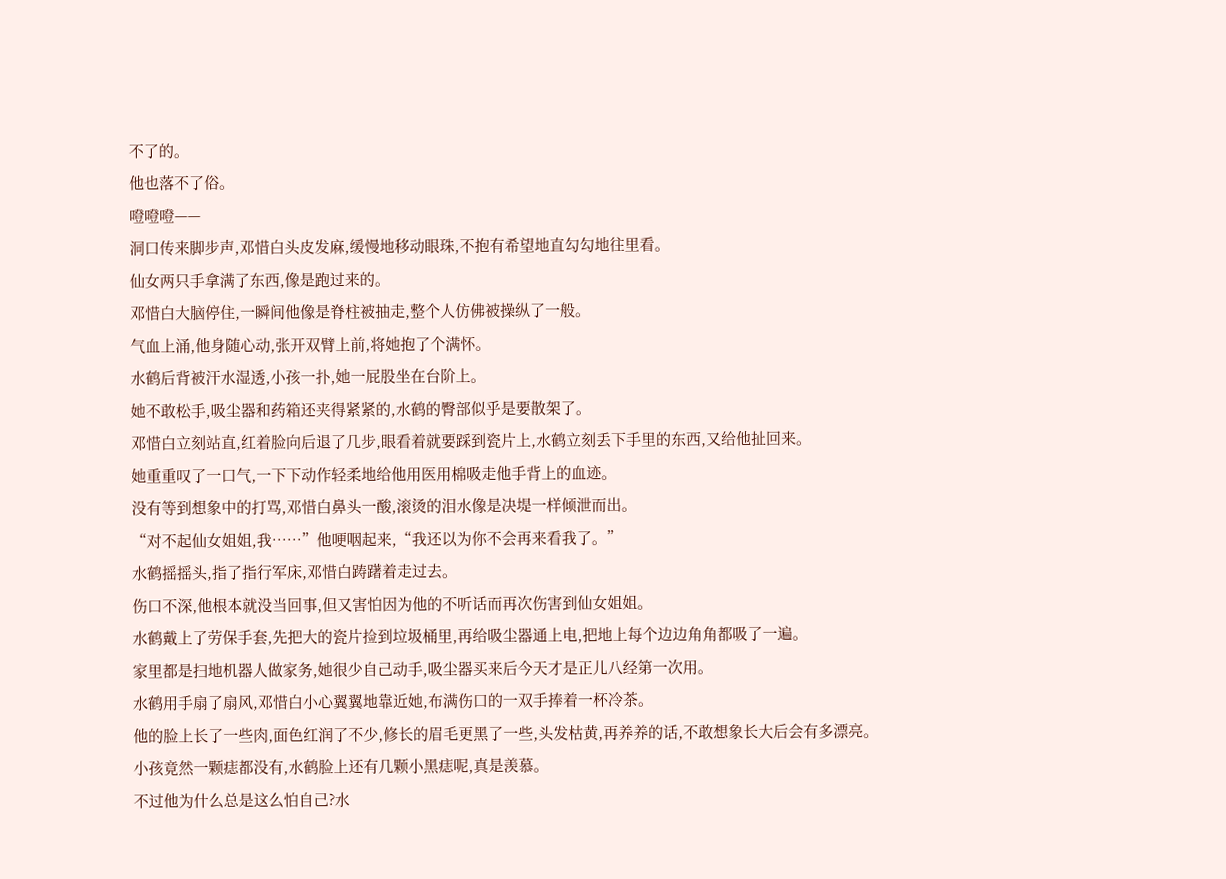不了的。
他也落不了俗。
噔噔噔——
洞口传来脚步声,邓惜白头皮发麻,缓慢地移动眼珠,不抱有希望地直勾勾地往里看。
仙女两只手拿满了东西,像是跑过来的。
邓惜白大脑停住,一瞬间他像是脊柱被抽走,整个人仿佛被操纵了一般。
气血上涌,他身随心动,张开双臂上前,将她抱了个满怀。
水鹤后背被汗水湿透,小孩一扑,她一屁股坐在台阶上。
她不敢松手,吸尘器和药箱还夹得紧紧的,水鹤的臀部似乎是要散架了。
邓惜白立刻站直,红着脸向后退了几步,眼看着就要踩到瓷片上,水鹤立刻丢下手里的东西,又给他扯回来。
她重重叹了一口气,一下下动作轻柔地给他用医用棉吸走他手背上的血迹。
没有等到想象中的打骂,邓惜白鼻头一酸,滚烫的泪水像是决堤一样倾泄而出。
“对不起仙女姐姐,我……”他哽咽起来,“我还以为你不会再来看我了。”
水鹤摇摇头,指了指行军床,邓惜白踌躇着走过去。
伤口不深,他根本就没当回事,但又害怕因为他的不听话而再次伤害到仙女姐姐。
水鹤戴上了劳保手套,先把大的瓷片捡到垃圾桶里,再给吸尘器通上电,把地上每个边边角角都吸了一遍。
家里都是扫地机器人做家务,她很少自己动手,吸尘器买来后今天才是正儿八经第一次用。
水鹤用手扇了扇风,邓惜白小心翼翼地靠近她,布满伤口的一双手捧着一杯冷茶。
他的脸上长了一些肉,面色红润了不少,修长的眉毛更黑了一些,头发枯黄,再养养的话,不敢想象长大后会有多漂亮。
小孩竟然一颗痣都没有,水鹤脸上还有几颗小黑痣呢,真是羡慕。
不过他为什么总是这么怕自己?水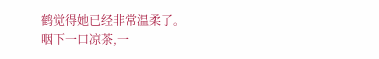鹤觉得她已经非常温柔了。
咽下一口凉茶,一